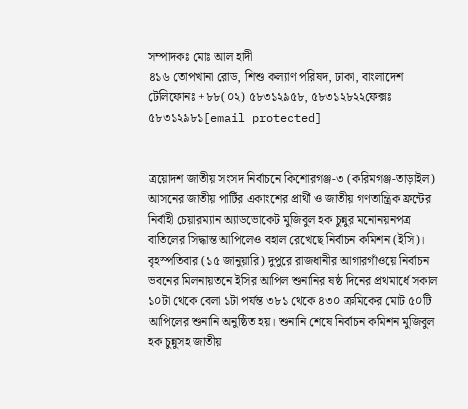সম্পাদকঃ মোঃ আল হাদী
৪১৬ তোপখানা রোড, শিশু কল্যাণ পরিষদ, ঢাকা, বাংলাদেশ
টেলিফোনঃ +৮৮(০২) ৫৮৩১২৯৫৮, ৫৮৩১২৮২২ফেক্সঃ ৫৮৩১২৯৮১[email protected]


ত্রয়োদশ জাতীয় সংসদ নির্বাচনে কিশোরগঞ্জ-৩ (করিমগঞ্জ-তাড়াইল) আসনের জাতীয় পার্টির একাংশের প্রার্থী ও জাতীয় গণতান্ত্রিক ফ্রন্টের নির্বাহী চেয়ারম্যান অ্যাডভোকেট মুজিবুল হক চুন্নুর মনোনয়নপত্র বাতিলের সিদ্ধান্ত আপিলেও বহাল রেখেছে নির্বাচন কমিশন (ইসি)।
বৃহস্পতিবার (১৫ জানুয়ারি) দুপুরে রাজধানীর আগারগাঁওয়ে নির্বাচন ভবনের মিলনায়তনে ইসির আপিল শুনানির ষষ্ঠ দিনের প্রথমার্ধে সকাল ১০টা থেকে বেলা ১টা পর্যন্ত ৩৮১ থেকে ৪৩০ ক্রমিকের মোট ৫০টি আপিলের শুনানি অনুষ্ঠিত হয়। শুনানি শেষে নির্বাচন কমিশন মুজিবুল হক চুন্নুসহ জাতীয়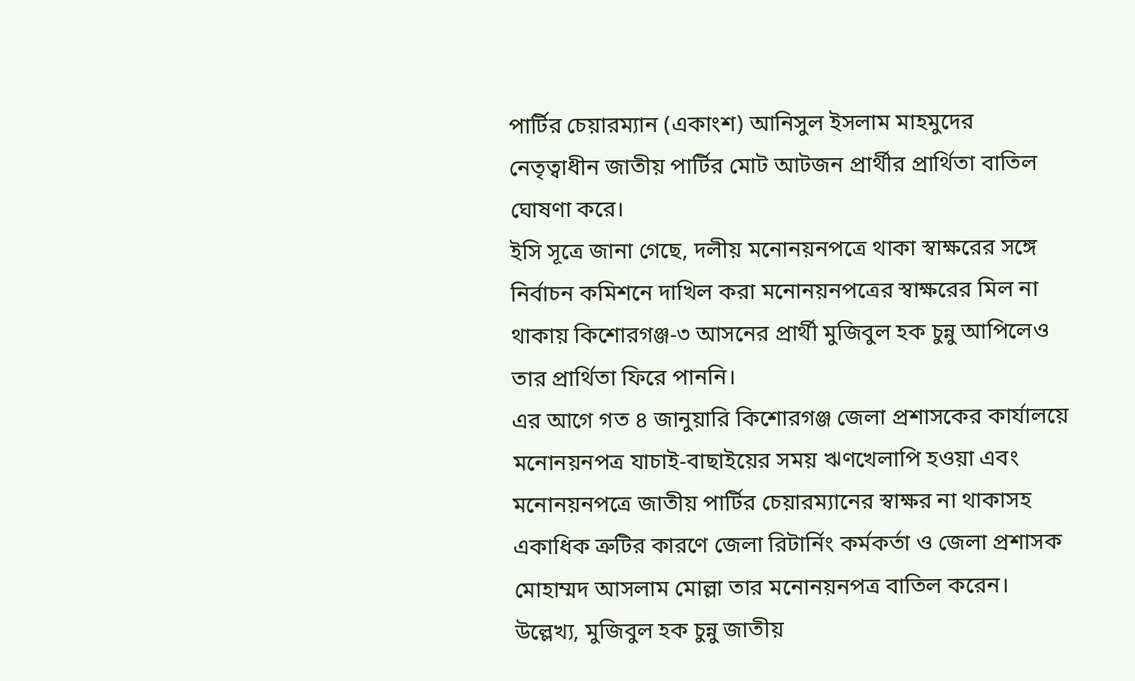পার্টির চেয়ারম্যান (একাংশ) আনিসুল ইসলাম মাহমুদের নেতৃত্বাধীন জাতীয় পার্টির মোট আটজন প্রার্থীর প্রার্থিতা বাতিল ঘোষণা করে।
ইসি সূত্রে জানা গেছে, দলীয় মনোনয়নপত্রে থাকা স্বাক্ষরের সঙ্গে নির্বাচন কমিশনে দাখিল করা মনোনয়নপত্রের স্বাক্ষরের মিল না থাকায় কিশোরগঞ্জ-৩ আসনের প্রার্থী মুজিবুল হক চুন্নু আপিলেও তার প্রার্থিতা ফিরে পাননি।
এর আগে গত ৪ জানুয়ারি কিশোরগঞ্জ জেলা প্রশাসকের কার্যালয়ে মনোনয়নপত্র যাচাই-বাছাইয়ের সময় ঋণখেলাপি হওয়া এবং মনোনয়নপত্রে জাতীয় পার্টির চেয়ারম্যানের স্বাক্ষর না থাকাসহ একাধিক ত্রুটির কারণে জেলা রিটার্নিং কর্মকর্তা ও জেলা প্রশাসক মোহাম্মদ আসলাম মোল্লা তার মনোনয়নপত্র বাতিল করেন।
উল্লেখ্য, মুজিবুল হক চুন্নু জাতীয়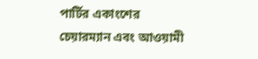পার্টির একাংশের চেয়ারম্যান এবং আওয়ামী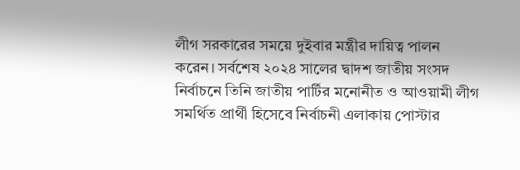লীগ সরকারের সময়ে দুইবার মন্ত্রীর দায়িত্ব পালন করেন। সর্বশেষ ২০২৪ সালের দ্বাদশ জাতীয় সংসদ নির্বাচনে তিনি জাতীয় পার্টির মনোনীত ও আওয়ামী লীগ সমর্থিত প্রার্থী হিসেবে নির্বাচনী এলাকায় পোস্টার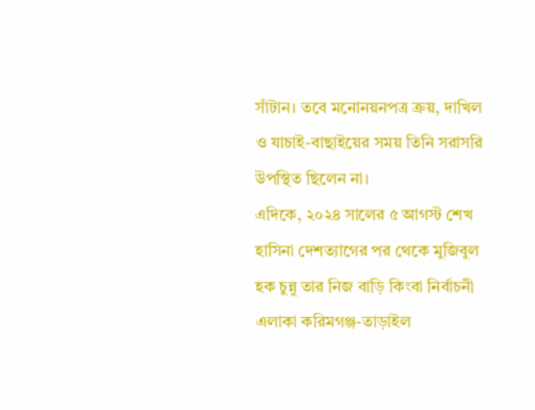সাঁটান। তবে মনোনয়নপত্র ক্রয়, দাখিল ও যাচাই-বাছাইয়ের সময় তিনি সরাসরি উপস্থিত ছিলেন না।
এদিকে, ২০২৪ সালের ৫ আগস্ট শেখ হাসিনা দেশত্যাগের পর থেকে মুজিবুল হক চুন্নু তার নিজ বাড়ি কিংবা নির্বাচনী এলাকা করিমগঞ্জ-তাড়াইল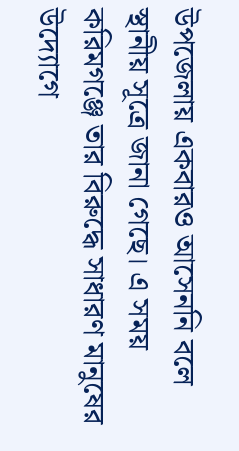উপজেলায় একবারও আসেননি বলে স্থানীয় সূত্রে জানা গেছে। এ সময় করিমগঞ্জে তার বিরুদ্ধে সাধারণ মানুষের উদ্যোগে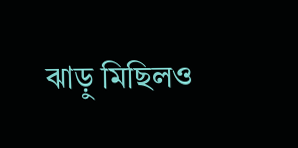ঝাড়ু মিছিলও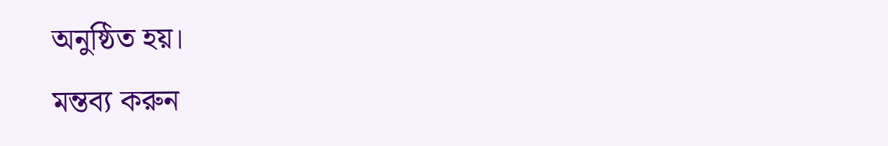অনুষ্ঠিত হয়।
মন্তব্য করুন